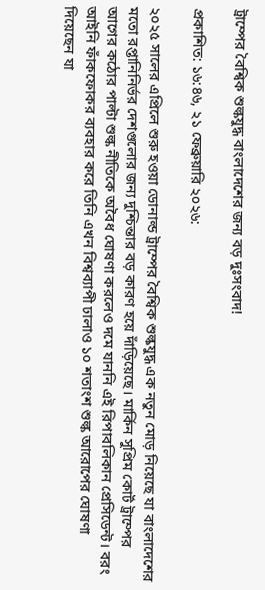ট্রাম্পের বৈশ্বিক শুল্কযুদ্ধ বাংলাদেশের জন্য বড় দুঃসংবাদ!

প্রকাশিত: ১৬:৪৬, ২১ ফেব্রুয়ারি ২০২৬:

২০২৫ সালের এপ্রিলে শুরু হওয়া ডোনাল্ড ট্রাম্পের বৈশ্বিক শুল্কযুদ্ধ এক নতুন মোড় নিয়েছে যা বাংলাদেশের মতো রপ্তানিনির্ভর দেশগুলোর জন্য দুশ্চিন্তার বড় কারণ হয়ে দাঁড়িয়েছে। মার্কিন সুপ্রিম কোর্ট ট্রাম্পের আগের কঠোর পাল্টা শুল্ক নীতিকে অবৈধ ঘোষণা করলেও দমে যাননি এই রিপাবলিকান প্রেসিডেন্ট। বরং আইনি ফাঁকফোকর ব্যবহার করে তিনি এখন বিশ্বব্যাপী ঢালাও ১০ শতাংশ শুল্ক আরোপের ঘোষণা দিয়েছেন যা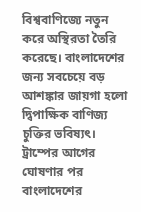বিশ্ববাণিজ্যে নতুন করে অস্থিরতা তৈরি করেছে। বাংলাদেশের জন্য সবচেয়ে বড় আশঙ্কার জায়গা হলো দ্বিপাক্ষিক বাণিজ্য চুক্তির ভবিষ্যৎ। ট্রাম্পের আগের ঘোষণার পর বাংলাদেশের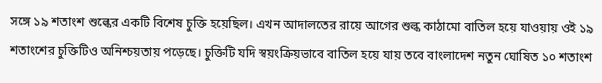সঙ্গে ১৯ শতাংশ শুল্কের একটি বিশেষ চুক্তি হয়েছিল। এখন আদালতের রায়ে আগের শুল্ক কাঠামো বাতিল হয়ে যাওয়ায় ওই ১৯ শতাংশের চুক্তিটিও অনিশ্চয়তায় পড়েছে। চুক্তিটি যদি স্বয়ংক্রিয়ভাবে বাতিল হয়ে যায় তবে বাংলাদেশ নতুন ঘোষিত ১০ শতাংশ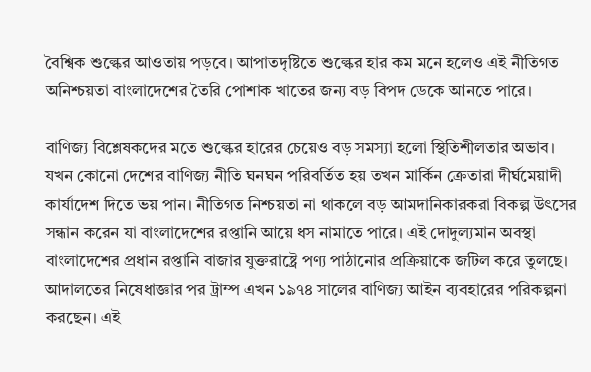বৈশ্বিক শুল্কের আওতায় পড়বে। আপাতদৃষ্টিতে শুল্কের হার কম মনে হলেও এই নীতিগত অনিশ্চয়তা বাংলাদেশের তৈরি পোশাক খাতের জন্য বড় বিপদ ডেকে আনতে পারে।

বাণিজ্য বিশ্লেষকদের মতে শুল্কের হারের চেয়েও বড় সমস্যা হলো স্থিতিশীলতার অভাব। যখন কোনো দেশের বাণিজ্য নীতি ঘনঘন পরিবর্তিত হয় তখন মার্কিন ক্রেতারা দীর্ঘমেয়াদী কার্যাদেশ দিতে ভয় পান। নীতিগত নিশ্চয়তা না থাকলে বড় আমদানিকারকরা বিকল্প উৎসের সন্ধান করেন যা বাংলাদেশের রপ্তানি আয়ে ধস নামাতে পারে। এই দোদুল্যমান অবস্থা বাংলাদেশের প্রধান রপ্তানি বাজার যুক্তরাষ্ট্রে পণ্য পাঠানোর প্রক্রিয়াকে জটিল করে তুলছে। আদালতের নিষেধাজ্ঞার পর ট্রাম্প এখন ১৯৭৪ সালের বাণিজ্য আইন ব্যবহারের পরিকল্পনা করছেন। এই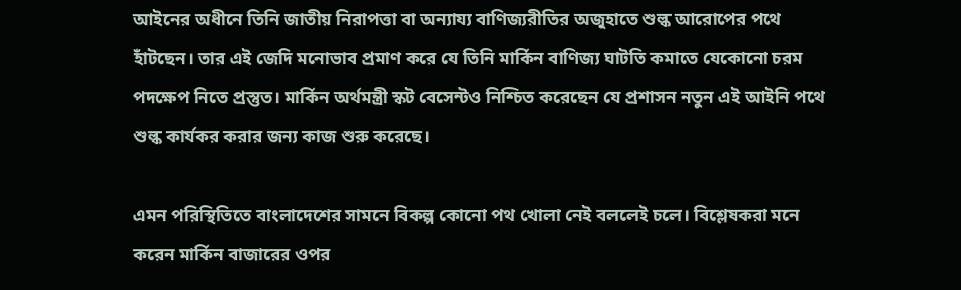আইনের অধীনে তিনি জাতীয় নিরাপত্তা বা অন্যায্য বাণিজ্যরীতির অজুহাতে শুল্ক আরোপের পথে হাঁটছেন। তার এই জেদি মনোভাব প্রমাণ করে যে তিনি মার্কিন বাণিজ্য ঘাটতি কমাতে যেকোনো চরম পদক্ষেপ নিতে প্রস্তুত। মার্কিন অর্থমন্ত্রী স্কট বেসেন্টও নিশ্চিত করেছেন যে প্রশাসন নতুন এই আইনি পথে শুল্ক কার্যকর করার জন্য কাজ শুরু করেছে।

এমন পরিস্থিতিতে বাংলাদেশের সামনে বিকল্প কোনো পথ খোলা নেই বললেই চলে। বিশ্লেষকরা মনে করেন মার্কিন বাজারের ওপর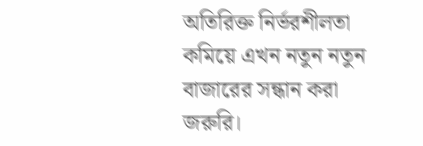অতিরিক্ত নির্ভরশীলতা কমিয়ে এখন নতুন নতুন বাজারের সন্ধান করা জরুরি।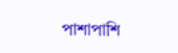পাশাপাশি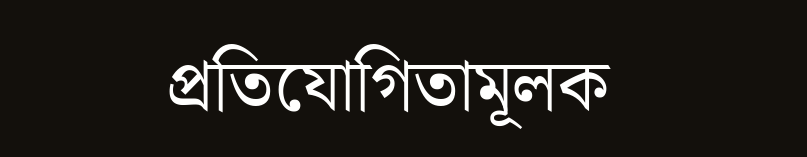প্রতিযোগিতামূলক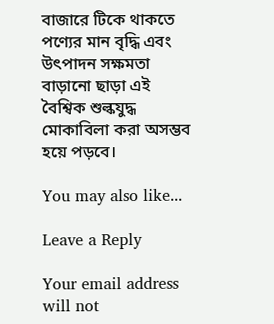বাজারে টিকে থাকতে পণ্যের মান বৃদ্ধি এবং উৎপাদন সক্ষমতা বাড়ানো ছাড়া এই বৈশ্বিক শুল্কযুদ্ধ মোকাবিলা করা অসম্ভব হয়ে পড়বে।

You may also like...

Leave a Reply

Your email address will not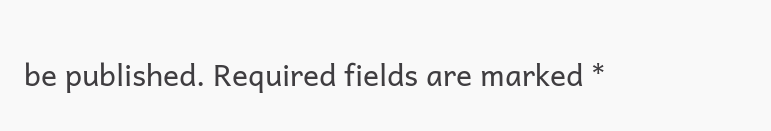be published. Required fields are marked *